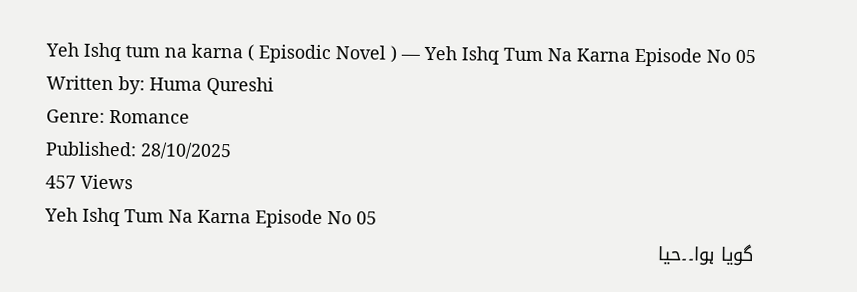Yeh Ishq tum na karna ( Episodic Novel ) — Yeh Ishq Tum Na Karna Episode No 05
Written by: Huma Qureshi
Genre: Romance
Published: 28/10/2025
457 Views
Yeh Ishq Tum Na Karna Episode No 05
گویا ہوا۔۔حیا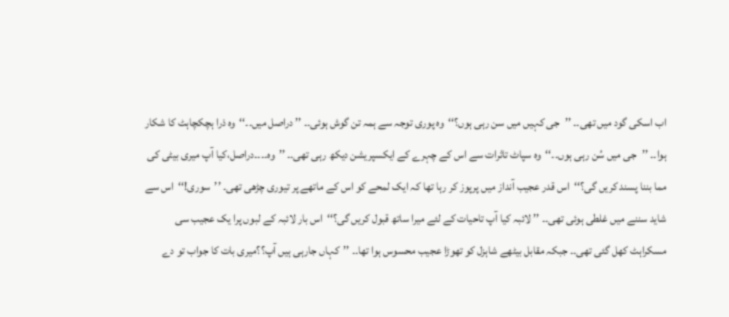اب اسکی گود میں تھی۔۔ ’’جی کہیں میں سن رہی ہوں؟‘‘وہ پوری توجہ سے ہمہ تن گوش ہوئی۔۔ ’’ دراصل میں۔۔‘‘وہ ذرا ہچکچاہٹ کا شکار ہوا۔۔ ’’جی میں سُن رہی ہوں۔۔‘‘وہ سپاٹ تاثرات سے اس کے چہرے کے ایکسپریشن دیکھ رہی تھی۔۔ ’’وہ۔۔۔۔دراصل،کیا آپ میری بیٹی کی مما بننا پسند کریں گی؟‘‘اس قدر عجیب آنداز میں پرپوز کر رہا تھا کہ ایک لمحے کو اس کے ماتھے پر تیوری چڑھی تھی۔ ’’سوری!‘‘اس سے شاید سننے میں غلطی ہوئی تھی۔۔ ’’ لائبہ کیا آپ تاحیات کے لئے میرا ساتھ قبول کریں گی؟‘‘اس بار لائبہ کے لبوں پرا یک عجیب سی مسکراہٹ کھل گئی تھی۔۔ جبکہ مقابل بیٹھے شاہزل کو تھوڑا عجیب محسوس ہوا تھا۔۔ ’’کہاں جارہی ہیں آپ؟؟میری بات کا جواب تو دے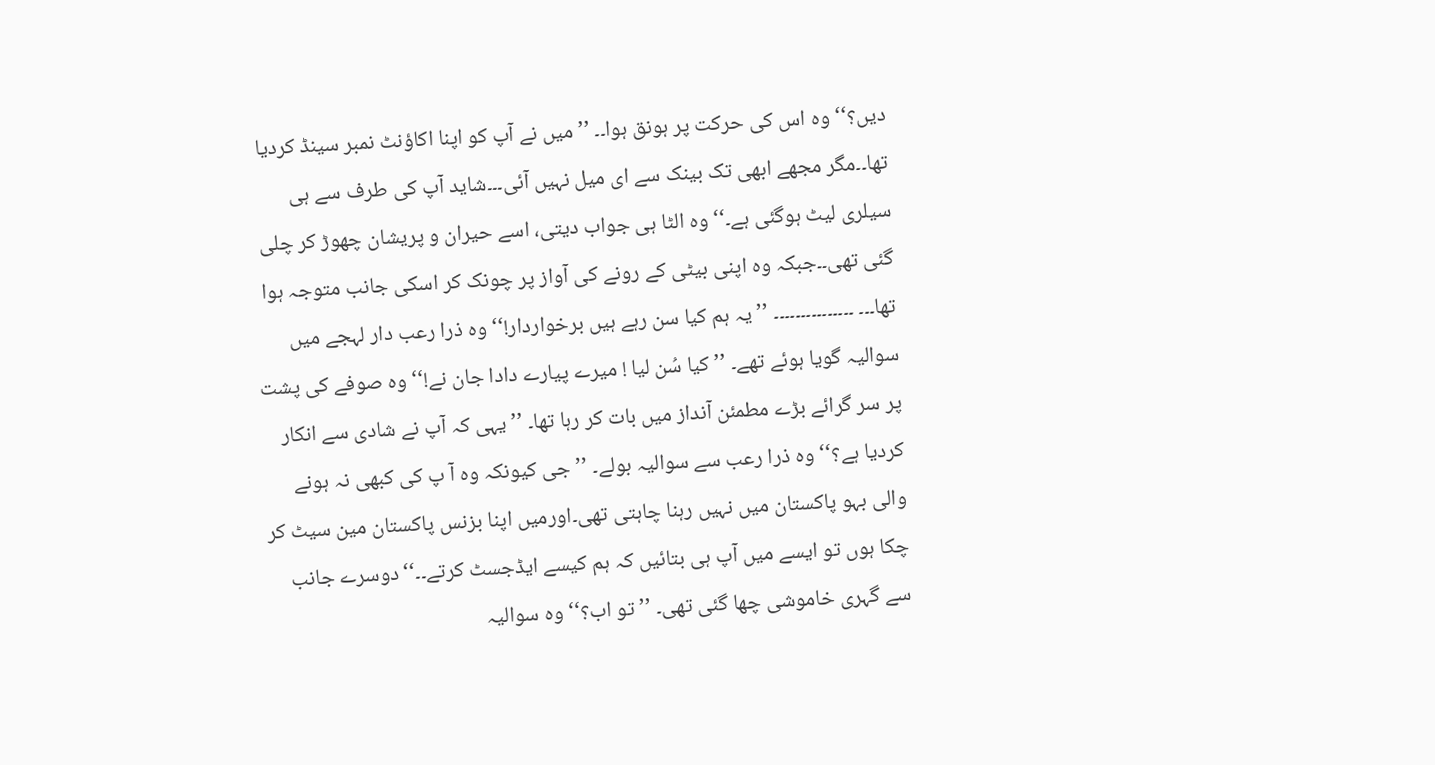دیں؟‘‘وہ اس کی حرکت پر ہونق ہوا۔۔ ’’میں نے آپ کو اپنا اکاؤنٹ نمبر سینڈ کردیا تھا۔۔مگر مجھے ابھی تک بینک سے ای میل نہیں آئی۔۔۔شاید آپ کی طرف سے ہی سیلری لیٹ ہوگئی ہے۔‘‘وہ الٹا ہی جواب دیتی، اسے حیران و پریشان چھوڑ کر چلی گئی تھی۔۔جبکہ وہ اپنی بیٹی کے رونے کی آواز پر چونک کر اسکی جانب متوجہ ہوا تھا۔۔۔ ۔۔۔۔۔۔۔۔۔۔۔۔۔۔۔ ’’یہ ہم کیا سن رہے ہیں برخواردار!‘‘وہ ذرا رعب دار لہجے میں سوالیہ گویا ہوئے تھے۔ ’’کیا سُن لیا ! میرے پیارے دادا جان نے!‘‘وہ صوفے کی پشت پر سر گرائے بڑے مطمئن آنداز میں بات کر رہا تھا۔ ’’ یہی کہ آپ نے شادی سے انکار کردیا ہے؟‘‘وہ ذرا رعب سے سوالیہ بولے۔ ’’جی کیونکہ وہ آ پ کی کبھی نہ ہونے والی بہو پاکستان میں نہیں رہنا چاہتی تھی۔اورمیں اپنا بزنس پاکستان مین سیٹ کر چکا ہوں تو ایسے میں آپ ہی بتائیں کہ ہم کیسے ایڈجسٹ کرتے۔۔‘‘دوسرے جانب سے گہری خاموشی چھا گئی تھی۔ ’’تو اب؟‘‘وہ سوالیہ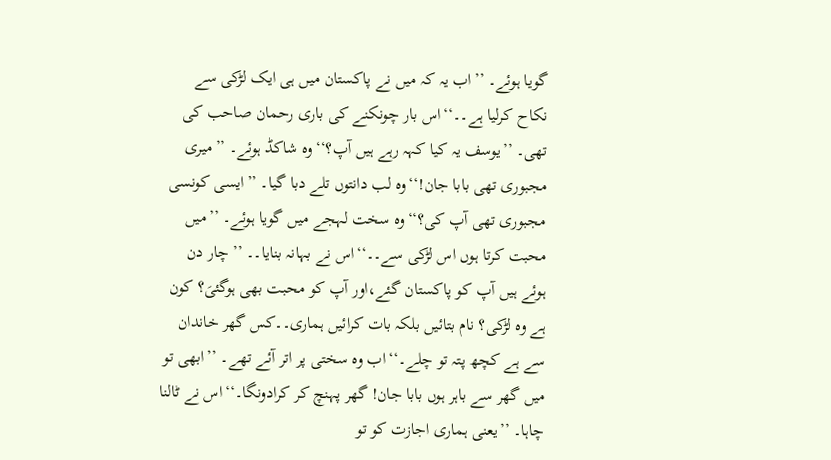گویا ہوئے۔ ’’اب یہ کہ میں نے پاکستان میں ہی ایک لڑکی سے نکاح کرلیا ہے۔۔‘‘اس بار چونکنے کی باری رحمان صاحب کی تھی۔ ’’یوسف یہ کیا کہہ رہے ہیں آپ؟‘‘وہ شاکڈ ہوئے۔ ’’میری مجبوری تھی بابا جان!‘‘وہ لب دانتوں تلے دبا گیا۔ ’’ایسی کونسی مجبوری تھی آپ کی؟‘‘وہ سخت لہجے میں گویا ہوئے۔ ’’میں محبت کرتا ہوں اس لڑکی سے۔۔‘‘اس نے بہانہ بنایا۔۔ ’’ چار دن ہوئے ہیں آپ کو پاکستان گئے،اور آپ کو محبت بھی ہوگئیَ؟ کون ہے وہ لڑکی؟ نام بتائیں بلکہ بات کرائیں ہماری۔۔کس گھر خاندان سے ہے کچھ پتہ تو چلے۔‘‘اب وہ سختی پر اتر آئے تھے۔ ’’ابھی تو میں گھر سے باہر ہوں بابا جان! گھر پہنچ کر کرادونگا۔‘‘اس نے ٹالنا چاہا۔ ’’یعنی ہماری اجازت کو تو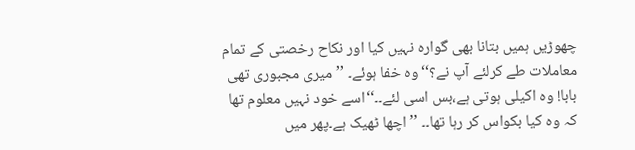چھوڑیں ہمیں بتانا بھی گوارہ نہیں کیا اور نکاح رخصتی کے تمام معاملات طے کرلئے آپ نے؟‘‘وہ خفا ہوئے۔ ’’میری مجبوری تھی بابا! وہ اکیلی ہوتی ہے،بس اسی لئے۔۔‘‘اسے خود نہیں معلوم تھا کہ وہ کیا بکواس کر رہا تھا۔۔ ’’اچھا ٹھیک ہے۔پھر میں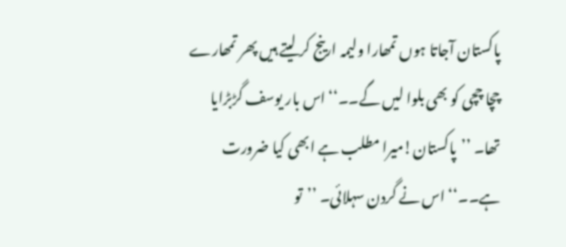پاکستان آجاتا ہوں تمھارا ولیمہ ارینج کر لیتے ہیں پھر تمھارے چچا چچی کو بھی بلوا لیں گے۔۔‘‘اس بار یوسف گڑبڑایا تھا۔ ’’پاکستان!میرا مطلب ہے ابھی کیا ضرورت ہے۔۔‘‘ اس نے گردن سہلائی۔ ’’تو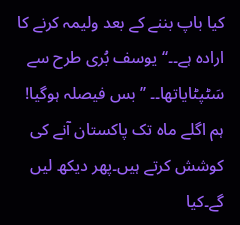کیا باپ بننے کے بعد ولیمہ کرنے کا ارادہ ہے۔۔‘‘یوسف بُری طرح سے سَٹپٹایاتھا۔۔ ’’بس فیصلہ ہوگیا! ہم اگلے ماہ تک پاکستان آنے کی کوشش کرتے ہیں۔پھر دیکھ لیں گے۔کیا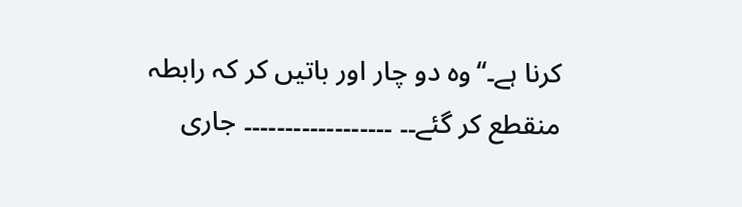کرنا ہے۔‘‘وہ دو چار اور باتیں کر کہ رابطہ منقطع کر گئے۔۔ ۔۔۔۔۔۔۔۔۔۔۔۔۔۔۔۔۔۔ جاری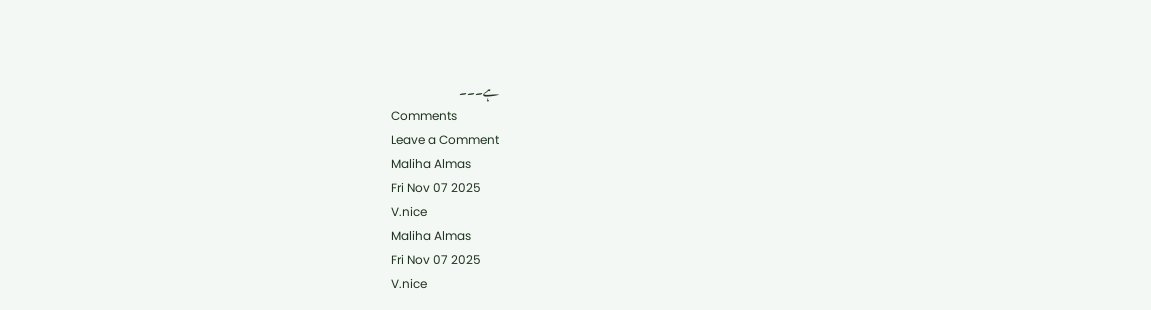ہے۔۔۔
Comments
Leave a Comment
Maliha Almas
Fri Nov 07 2025
V.nice
Maliha Almas
Fri Nov 07 2025
V.nice